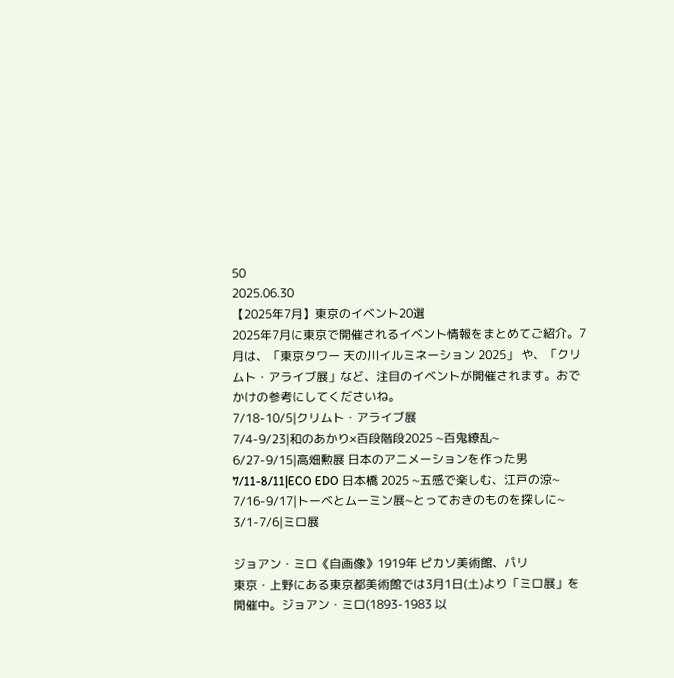50
2025.06.30
【2025年7月】東京のイベント20選
2025年7月に東京で開催されるイベント情報をまとめてご紹介。7月は、「東京タワー 天の川イルミネーション 2025」 や、「クリムト・アライブ展」など、注目のイベントが開催されます。おでかけの参考にしてくださいね。
7/18-10/5|クリムト・アライブ展
7/4-9/23|和のあかり×百段階段2025 ~百鬼繚乱~
6/27-9/15|高畑勲展 日本のアニメーションを作った男
7/11-8/11|ECO EDO 日本橋 2025 ~五感で楽しむ、江戸の涼~
7/16-9/17|トーベとムーミン展~とっておきのものを探しに~
3/1-7/6|ミロ展

ジョアン・ミロ《自画像》1919年 ピカソ美術館、パリ
東京・上野にある東京都美術館では3月1日(土)より「ミロ展」を開催中。ジョアン・ミロ(1893-1983 以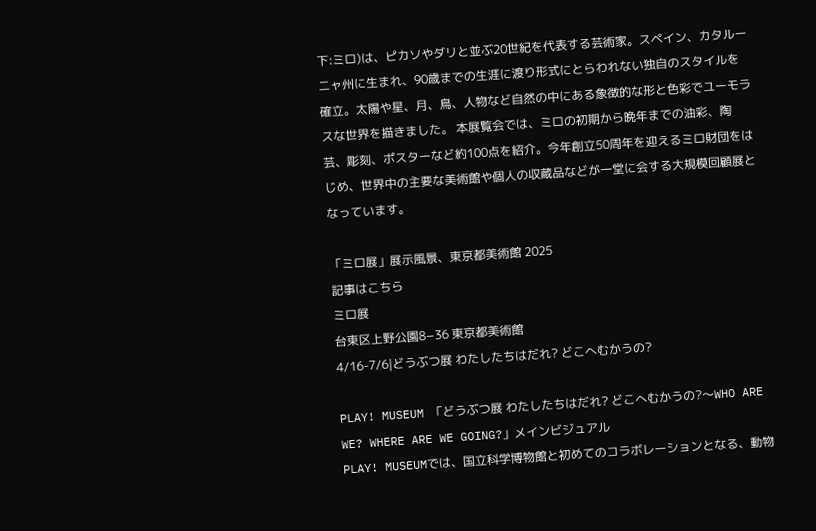下:ミロ)は、ピカソやダリと並ぶ20世紀を代表する芸術家。スペイン、カタルーニャ州に生まれ、90歳までの生涯に渡り形式にとらわれない独自のスタイルを確立。太陽や星、月、鳥、人物など自然の中にある象徴的な形と色彩でユーモラスな世界を描きました。 本展覧会では、ミロの初期から晩年までの油彩、陶芸、彫刻、ポスターなど約100点を紹介。今年創立50周年を迎えるミロ財団をはじめ、世界中の主要な美術館や個人の収蔵品などが一堂に会する大規模回顧展となっています。

「ミロ展」展示風景、東京都美術館 2025
記事はこちら
ミロ展
台東区上野公園8−36 東京都美術館
4/16-7/6|どうぶつ展 わたしたちはだれ? どこへむかうの?

PLAY! MUSEUM 「どうぶつ展 わたしたちはだれ? どこへむかうの?〜WHO ARE WE? WHERE ARE WE GOING?」メインビジュアル
PLAY! MUSEUMでは、国立科学博物館と初めてのコラボレーションとなる、動物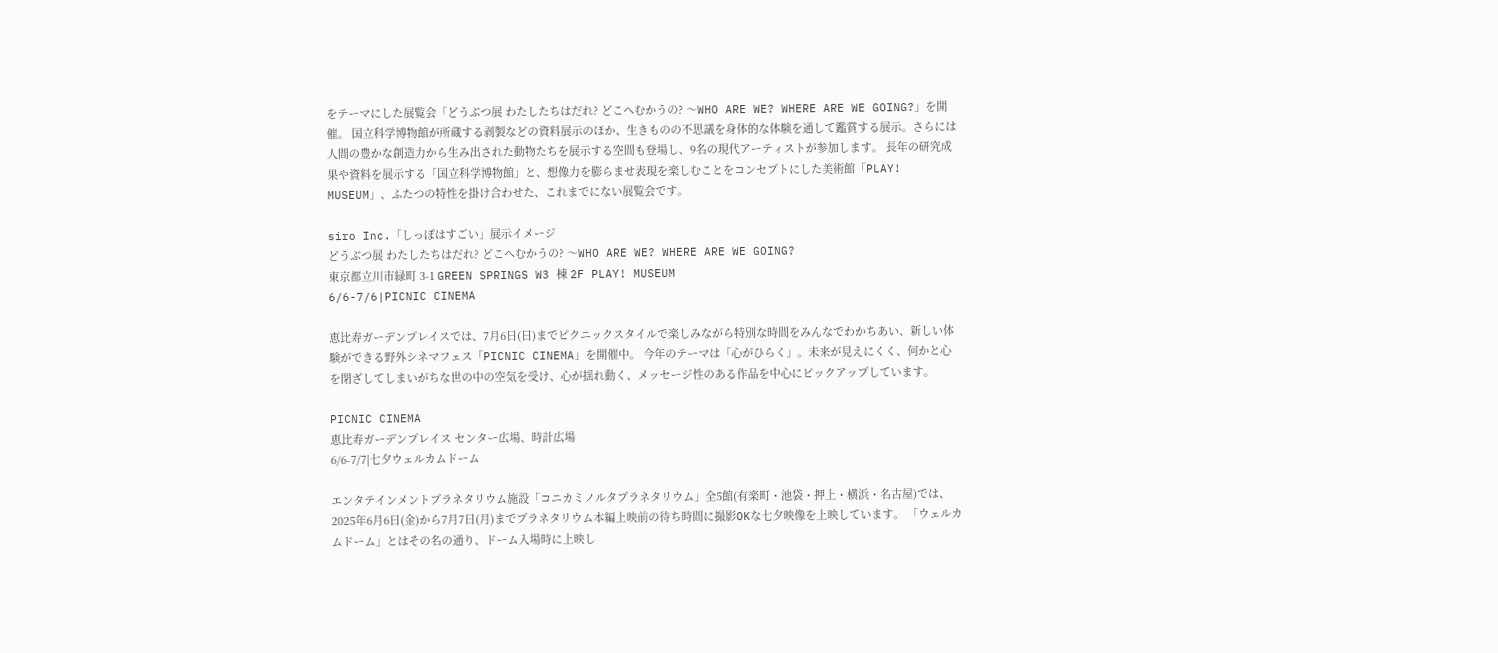をテーマにした展覧会「どうぶつ展 わたしたちはだれ? どこへむかうの? 〜WHO ARE WE? WHERE ARE WE GOING?」を開催。 国立科学博物館が所蔵する剥製などの資料展示のほか、生きものの不思議を身体的な体験を通して鑑賞する展示。さらには人間の豊かな創造力から生み出された動物たちを展示する空間も登場し、9名の現代アーティストが参加します。 長年の研究成果や資料を展示する「国立科学博物館」と、想像力を膨らませ表現を楽しむことをコンセプトにした美術館「PLAY! MUSEUM」、ふたつの特性を掛け合わせた、これまでにない展覧会です。

siro Inc.「しっぽはすごい」展示イメージ
どうぶつ展 わたしたちはだれ? どこへむかうの? 〜WHO ARE WE? WHERE ARE WE GOING?
東京都⽴川市緑町 3-1 GREEN SPRINGS W3 棟 2F PLAY! MUSEUM
6/6-7/6|PICNIC CINEMA

恵比寿ガーデンプレイスでは、7月6日(日)までピクニックスタイルで楽しみながら特別な時間をみんなでわかちあい、新しい体験ができる野外シネマフェス「PICNIC CINEMA」を開催中。 今年のテーマは「心がひらく」。未来が見えにくく、何かと心を閉ざしてしまいがちな世の中の空気を受け、心が揺れ動く、メッセージ性のある作品を中心にピックアップしています。

PICNIC CINEMA
恵比寿ガーデンプレイス センター広場、時計広場
6/6-7/7|七夕ウェルカムドーム

エンタテインメントプラネタリウム施設「コニカミノルタプラネタリウム」全5館(有楽町・池袋・押上・横浜・名古屋)では、2025年6月6日(金)から7月7日(月)までプラネタリウム本編上映前の待ち時間に撮影OKな七夕映像を上映しています。 「ウェルカムドーム」とはその名の通り、ドーム入場時に上映し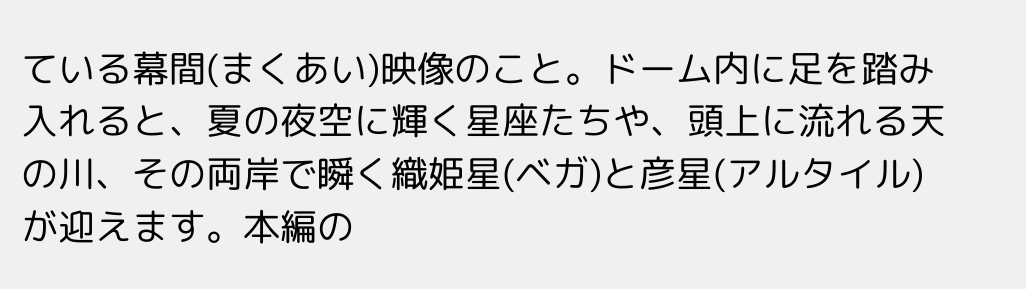ている幕間(まくあい)映像のこと。ドーム内に足を踏み入れると、夏の夜空に輝く星座たちや、頭上に流れる天の川、その両岸で瞬く織姫星(ベガ)と彦星(アルタイル)が迎えます。本編の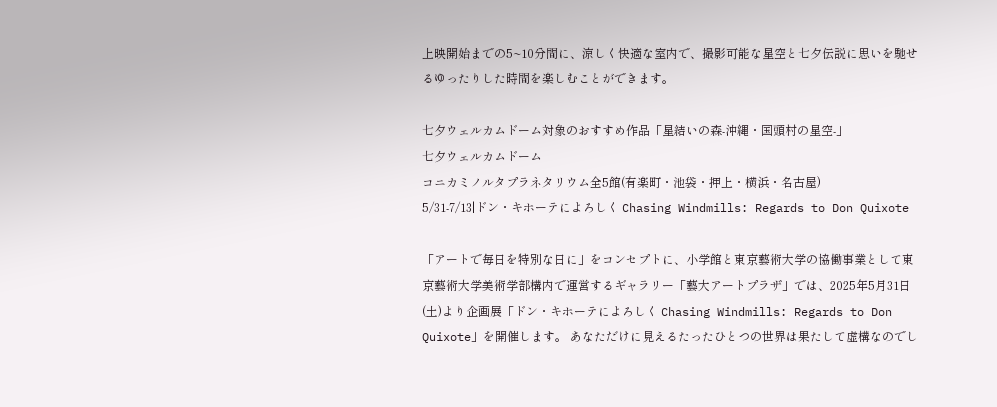上映開始までの5~10分間に、涼しく快適な室内で、撮影可能な星空と七夕伝説に思いを馳せるゆったりした時間を楽しむことができます。

七夕ウェルカムドーム対象のおすすめ作品「星結いの森-沖縄・国頭村の星空-」
七夕ウェルカムドーム
コニカミノルタプラネタリウム全5館(有楽町・池袋・押上・横浜・名古屋)
5/31-7/13|ドン・キホーテによろしく Chasing Windmills: Regards to Don Quixote

「アートで毎日を特別な日に」をコンセプトに、小学館と東京藝術大学の協働事業として東京藝術大学美術学部構内で運営するギャラリー「藝大アートプラザ」では、2025年5月31日(土)より企画展「ドン・キホーテによろしく Chasing Windmills: Regards to Don Quixote」を開催します。 あなただけに見えるたったひとつの世界は果たして虚構なのでし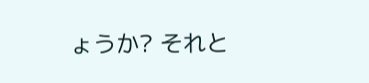ょうか? それと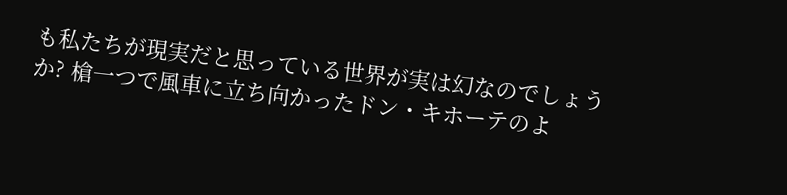も私たちが現実だと思っている世界が実は幻なのでしょうか? 槍一つで風車に立ち向かったドン・キホーテのよ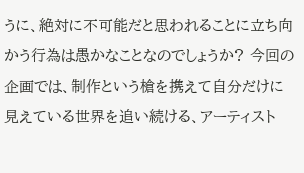うに、絶対に不可能だと思われることに立ち向かう行為は愚かなことなのでしょうか? 今回の企画では、制作という槍を携えて自分だけに見えている世界を追い続ける、アーティスト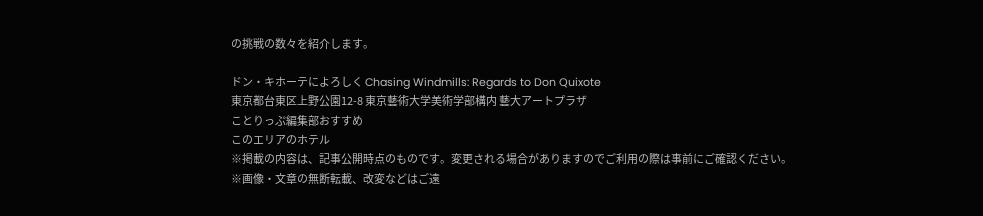の挑戦の数々を紹介します。

ドン・キホーテによろしく Chasing Windmills: Regards to Don Quixote
東京都台東区上野公園12-8 東京藝術大学美術学部構内 藝大アートプラザ
ことりっぷ編集部おすすめ
このエリアのホテル
※掲載の内容は、記事公開時点のものです。変更される場合がありますのでご利用の際は事前にご確認ください。
※画像・文章の無断転載、改変などはご遠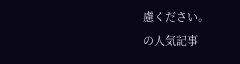慮ください。
の人気記事